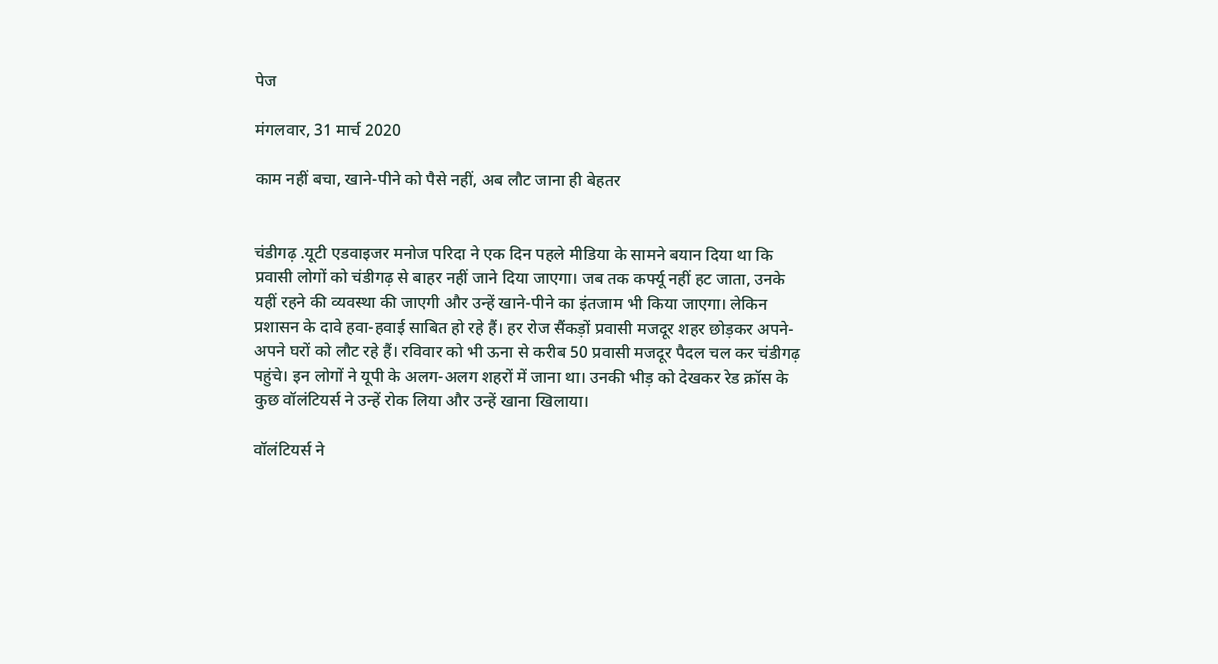पेज

मंगलवार, 31 मार्च 2020

काम नहीं बचा, खाने-पीने को पैसे नहीं, अब लौट जाना ही बेहतर


चंडीगढ़ .यूटी एडवाइजर मनोज परिदा ने एक दिन पहले मीडिया के सामने बयान दिया था कि प्रवासी लोगों को चंडीगढ़ से बाहर नहीं जाने दिया जाएगा। जब तक कर्फ्यू नहीं हट जाता, उनके यहीं रहने की व्यवस्था की जाएगी और उन्हें खाने-पीने का इंतजाम भी किया जाएगा। लेकिन प्रशासन के दावे हवा-हवाई साबित हो रहे हैं। हर रोज सैंकड़ों प्रवासी मजदूर शहर छोड़कर अपने-अपने घरों को लौट रहे हैं। रविवार को भी ऊना से करीब 50 प्रवासी मजदूर पैदल चल कर चंडीगढ़ पहुंचे। इन लोगों ने यूपी के अलग-अलग शहरों में जाना था। उनकी भीड़ को देखकर रेड क्रॉस के कुछ वॉलंटियर्स ने उन्हें रोक लिया और उन्हें खाना खिलाया।

वॉलंटियर्स ने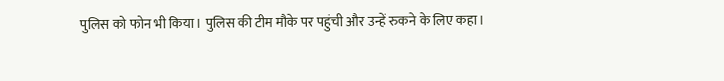पुलिस को फोन भी किया। पुलिस की टीम मौके पर पहुंची और उन्हें रुकने के लिए कहा।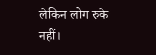लेकिन लोग रुके नहीं।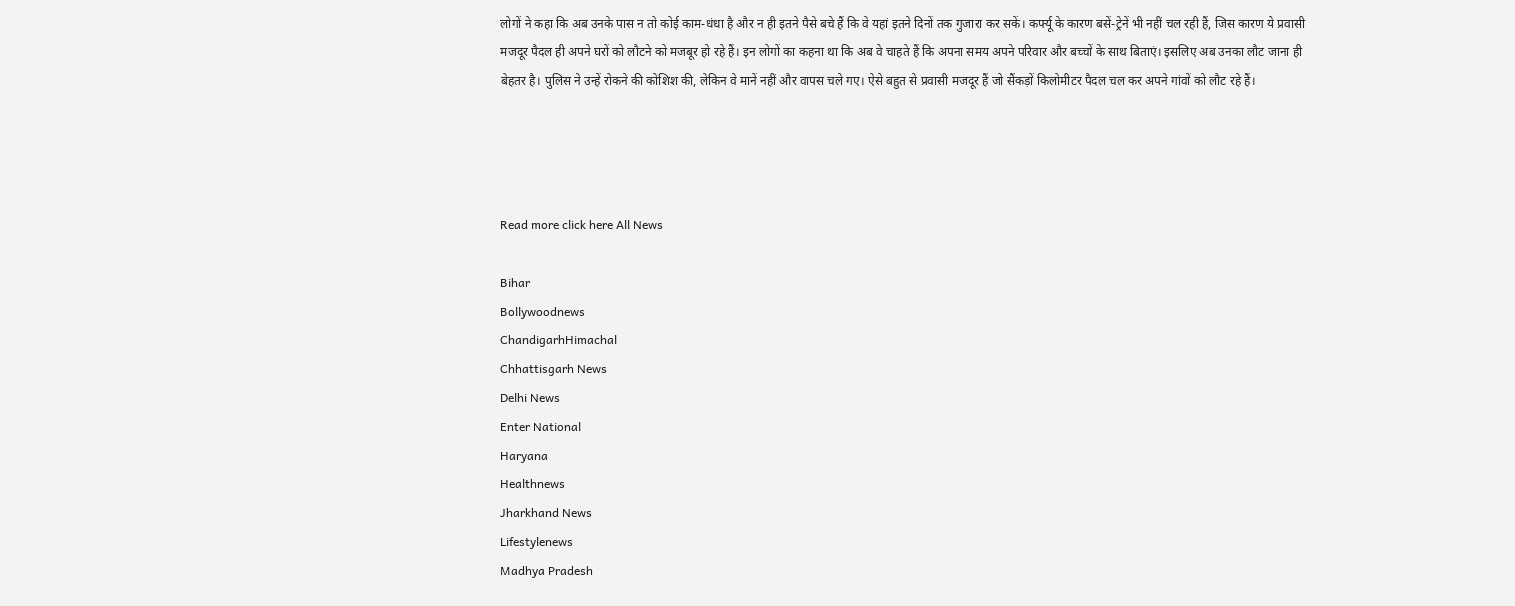लोगों ने कहा कि अब उनके पास न तो कोई काम-धंधा है और न ही इतने पैसे बचे हैं कि वे यहां इतने दिनों तक गुजारा कर सकें। कर्फ्यू के कारण बसें-ट्रेनें भी नहीं चल रही हैं, जिस कारण ये प्रवासी मजदूर पैदल ही अपने घरों को लौटने को मजबूर हो रहे हैं। इन लोगों का कहना था कि अब वे चाहते हैं कि अपना समय अपने परिवार और बच्चों के साथ बिताएं। इसलिए अब उनका लौट जाना ही बेहतर है। पुलिस ने उन्हें रोकने की कोशिश की, लेकिन वे मानें नहीं और वापस चले गए। ऐसे बहुत से प्रवासी मजदूर हैं जो सैंकड़ों किलोमीटर पैदल चल कर अपने गांवों को लौट रहे हैं।




Read more click here All News

Bihar
Bollywoodnews
ChandigarhHimachal
Chhattisgarh News
Delhi News
Enter National
Haryana
Healthnews
Jharkhand News
Lifestylenews
Madhya Pradesh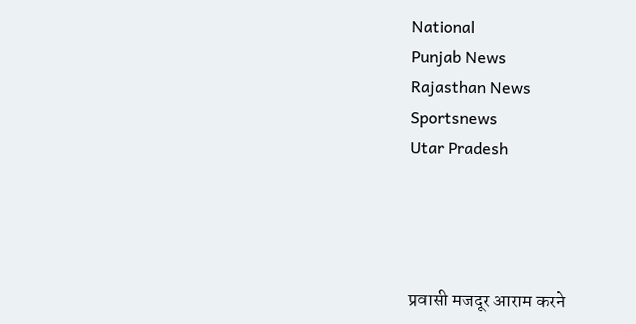National
Punjab News
Rajasthan News
Sportsnews
Utar Pradesh




प्रवासी मजदूर आराम करने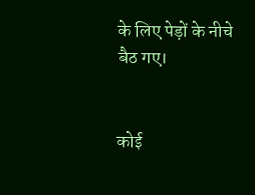के लिए पेड़ों के नीचे बैठ गए।


कोई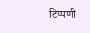टिप्पणी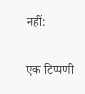नहीं:

एक टिप्पणी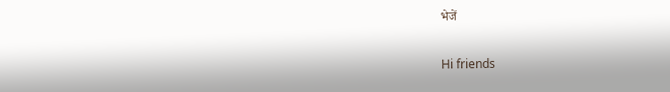भेजें

Hi friends